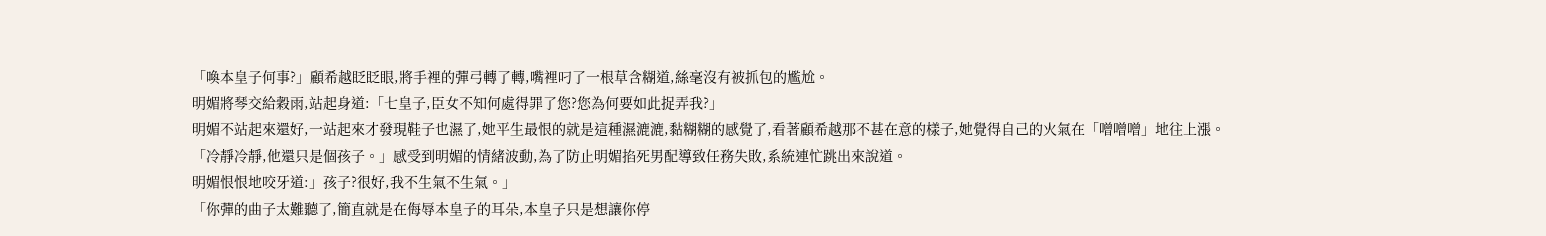「喚本皇子何事?」顧希越眨眨眼,將手裡的彈弓轉了轉,嘴裡叼了一根草含糊道,絲毫沒有被抓包的尷尬。
明媚將琴交給穀雨,站起身道:「七皇子,臣女不知何處得罪了您?您為何要如此捉弄我?」
明媚不站起來還好,一站起來才發現鞋子也濕了,她平生最恨的就是這種濕漉漉,黏糊糊的感覺了,看著顧希越那不甚在意的樣子,她覺得自己的火氣在「噌噌噌」地往上漲。
「冷靜冷靜,他還只是個孩子。」感受到明媚的情緒波動,為了防止明媚掐死男配導致任務失敗,系統連忙跳出來說道。
明媚恨恨地咬牙道:」孩子?很好,我不生氣不生氣。」
「你彈的曲子太難聽了,簡直就是在侮辱本皇子的耳朵,本皇子只是想讓你停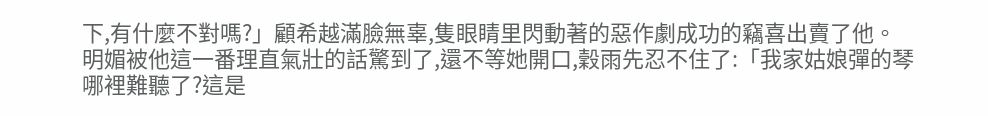下,有什麼不對嗎?」顧希越滿臉無辜,隻眼睛里閃動著的惡作劇成功的竊喜出賣了他。
明媚被他這一番理直氣壯的話驚到了,還不等她開口,穀雨先忍不住了:「我家姑娘彈的琴哪裡難聽了?這是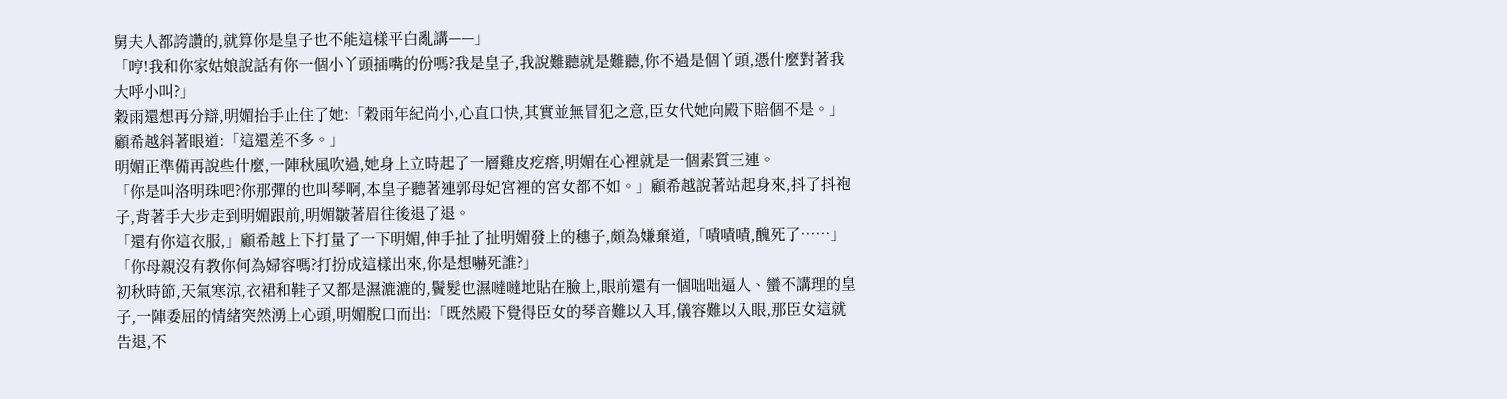舅夫人都誇讚的,就算你是皇子也不能這樣平白亂講——」
「哼!我和你家姑娘說話有你一個小丫頭插嘴的份嗎?我是皇子,我說難聽就是難聽,你不過是個丫頭,憑什麼對著我大呼小叫?」
穀雨還想再分辯,明媚抬手止住了她:「穀雨年紀尚小,心直口快,其實並無冒犯之意,臣女代她向殿下賠個不是。」
顧希越斜著眼道:「這還差不多。」
明媚正準備再說些什麼,一陣秋風吹過,她身上立時起了一層雞皮疙瘩,明媚在心裡就是一個素質三連。
「你是叫洛明珠吧?你那彈的也叫琴啊,本皇子聽著連郭母妃宮裡的宮女都不如。」顧希越說著站起身來,抖了抖袍子,背著手大步走到明媚跟前,明媚皺著眉往後退了退。
「還有你這衣服,」顧希越上下打量了一下明媚,伸手扯了扯明媚發上的穗子,頗為嫌棄道,「嘖嘖嘖,醜死了……」
「你母親沒有教你何為婦容嗎?打扮成這樣出來,你是想嚇死誰?」
初秋時節,天氣寒涼,衣裙和鞋子又都是濕漉漉的,鬢髮也濕噠噠地貼在臉上,眼前還有一個咄咄逼人、蠻不講理的皇子,一陣委屈的情緒突然湧上心頭,明媚脫口而出:「既然殿下覺得臣女的琴音難以入耳,儀容難以入眼,那臣女這就告退,不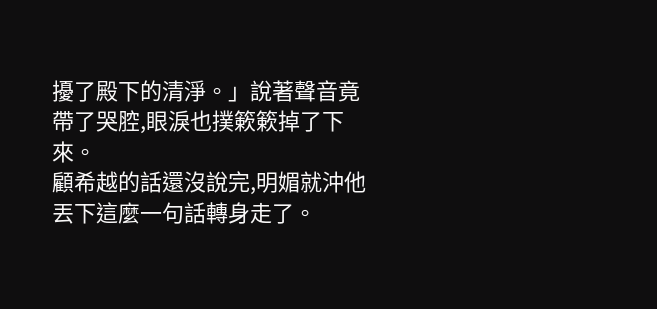擾了殿下的清淨。」說著聲音竟帶了哭腔,眼淚也撲簌簌掉了下來。
顧希越的話還沒說完,明媚就沖他丟下這麼一句話轉身走了。